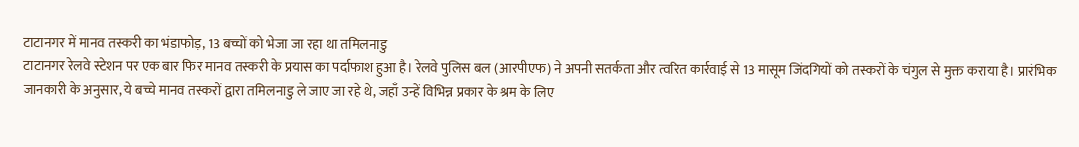टाटानगर में मानव तस्करी का भंडाफोड़, 13 बच्चों को भेजा जा रहा था तमिलनाडु
टाटानगर रेलवे स्टेशन पर एक बार फिर मानव तस्करी के प्रयास का पर्दाफाश हुआ है। रेलवे पुलिस बल (आरपीएफ) ने अपनी सतर्कता और त्वरित कार्रवाई से 13 मासूम जिंदगियों को तस्करों के चंगुल से मुक्त कराया है। प्रारंभिक जानकारी के अनुसार, ये बच्चे मानव तस्करों द्वारा तमिलनाडु ले जाए जा रहे थे, जहाँ उन्हें विभिन्न प्रकार के श्रम के लिए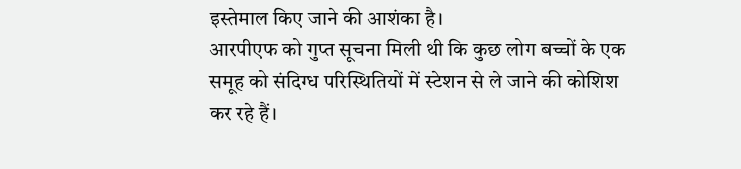इस्तेमाल किए जाने की आशंका है।
आरपीएफ को गुप्त सूचना मिली थी कि कुछ लोग बच्चों के एक समूह को संदिग्ध परिस्थितियों में स्टेशन से ले जाने की कोशिश कर रहे हैं।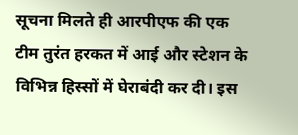सूचना मिलते ही आरपीएफ की एक टीम तुरंत हरकत में आई और स्टेशन के विभिन्न हिस्सों में घेराबंदी कर दी। इस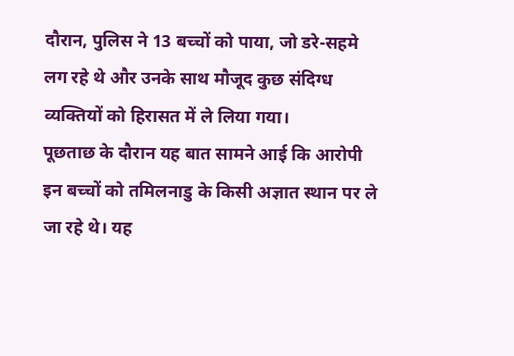दौरान, पुलिस ने 13 बच्चों को पाया, जो डरे-सहमे लग रहे थे और उनके साथ मौजूद कुछ संदिग्ध व्यक्तियों को हिरासत में ले लिया गया।
पूछताछ के दौरान यह बात सामने आई कि आरोपी इन बच्चों को तमिलनाडु के किसी अज्ञात स्थान पर ले जा रहे थे। यह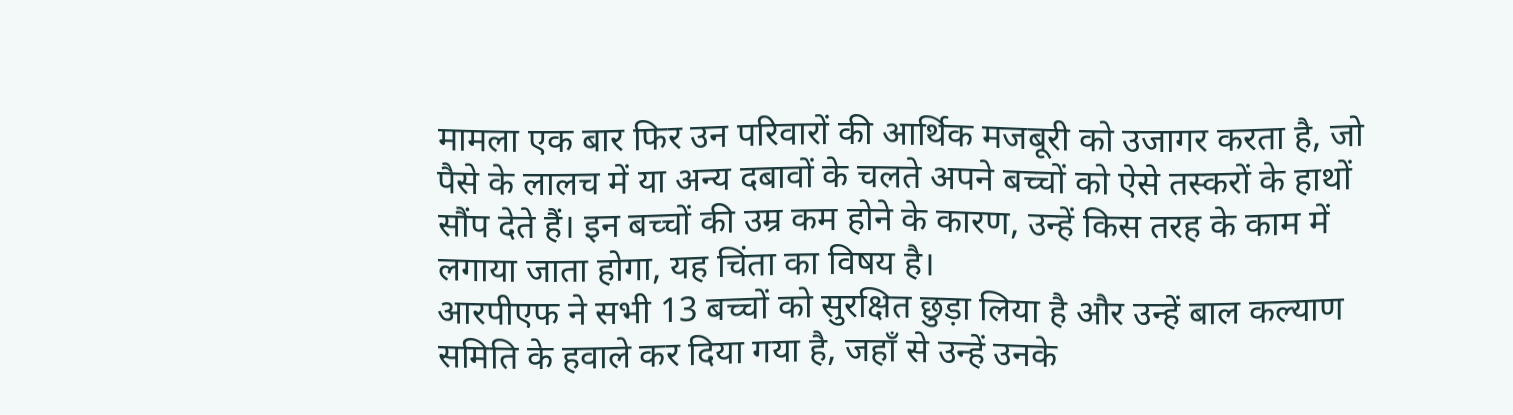मामला एक बार फिर उन परिवारों की आर्थिक मजबूरी को उजागर करता है, जो पैसे के लालच में या अन्य दबावों के चलते अपने बच्चों को ऐसे तस्करों के हाथों सौंप देते हैं। इन बच्चों की उम्र कम होने के कारण, उन्हें किस तरह के काम में लगाया जाता होगा, यह चिंता का विषय है।
आरपीएफ ने सभी 13 बच्चों को सुरक्षित छुड़ा लिया है और उन्हें बाल कल्याण समिति के हवाले कर दिया गया है, जहाँ से उन्हें उनके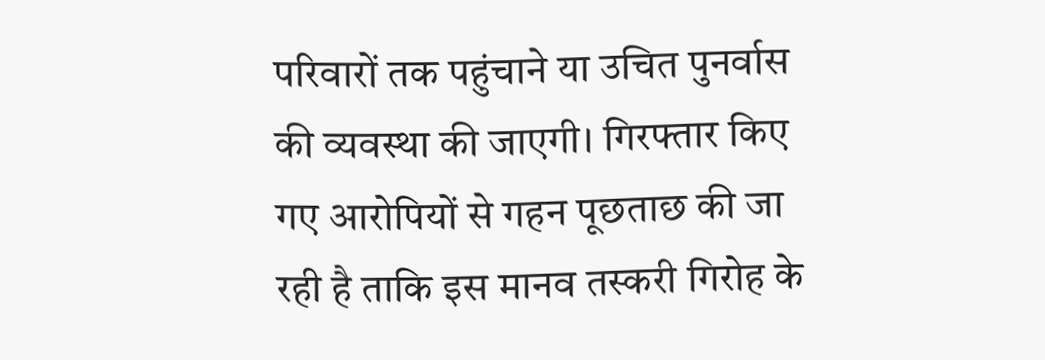परिवारों तक पहुंचाने या उचित पुनर्वास की व्यवस्था की जाएगी। गिरफ्तार किए गए आरोपियों से गहन पूछताछ की जा रही है ताकि इस मानव तस्करी गिरोह के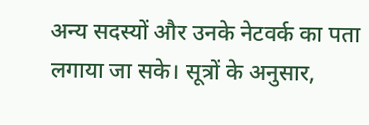अन्य सदस्यों और उनके नेटवर्क का पता लगाया जा सके। सूत्रों के अनुसार,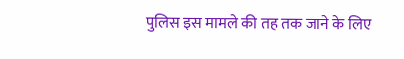पुलिस इस मामले की तह तक जाने के लिए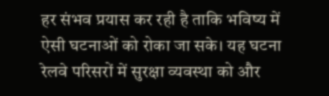हर संभव प्रयास कर रही है ताकि भविष्य में ऐसी घटनाओं को रोका जा सके। यह घटना रेलवे परिसरों में सुरक्षा व्यवस्था को और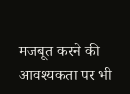मजबूत करने की आवश्यकता पर भी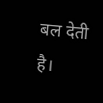बल देती है।